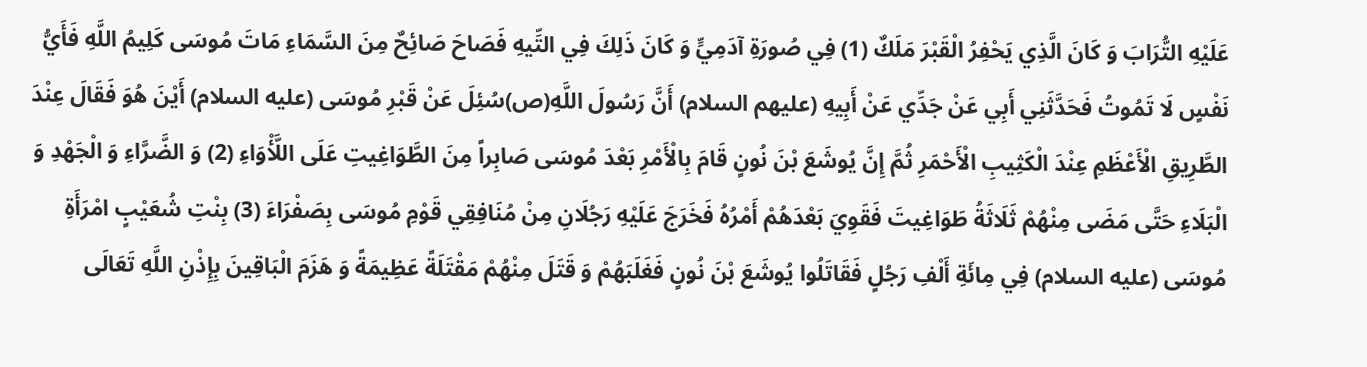عَلَيْهِ التُّرَابَ وَ كَانَ الَّذِي يَحْفِرُ الْقَبْرَ مَلَكٌ (1) فِي صُورَةِ آدَمِيٍّ وَ كَانَ ذَلِكَ فِي التِّيهِ فَصَاحَ صَائِحٌ مِنَ السَّمَاءِ مَاتَ مُوسَى كَلِيمُ اللَّهِ فَأَيُّ نَفْسٍ لَا تَمُوتُ فَحَدَّثَنِي أَبِي عَنْ جَدِّي عَنْ أَبِيهِ (عليهم السلام) أَنَّ رَسُولَ اللَّهِ(ص)سُئِلَ عَنْ قَبْرِ مُوسَى (عليه السلام) أَيْنَ هُوَ فَقَالَ عِنْدَ الطَّرِيقِ الْأَعْظَمِ عِنْدَ الْكَثِيبِ الْأَحْمَرِ ثُمَّ إِنَّ يُوشَعَ بْنَ نُونٍ قَامَ بِالْأَمْرِ بَعْدَ مُوسَى صَابِراً مِنَ الطَّوَاغِيتِ عَلَى اللَّأْوَاءِ (2) وَ الضَّرَّاءِ وَ الْجَهْدِ وَ الْبَلَاءِ حَتَّى مَضَى مِنْهُمْ ثَلَاثَةُ طَوَاغِيتَ فَقَوِيَ بَعْدَهُمْ أَمْرُهُ فَخَرَجَ عَلَيْهِ رَجُلَانِ مِنْ مُنَافِقِي قَوْمِ مُوسَى بِصَفْرَاءَ (3) بِنْتِ شُعَيْبٍ امْرَأَةِ مُوسَى (عليه السلام) فِي مِائَةِ أَلْفِ رَجُلٍ فَقَاتَلُوا يُوشَعَ بْنَ نُونٍ فَغَلَبَهُمْ وَ قَتَلَ مِنْهُمْ مَقْتَلَةً عَظِيمَةً وَ هَزَمَ الْبَاقِينَ بِإِذْنِ اللَّهِ تَعَالَى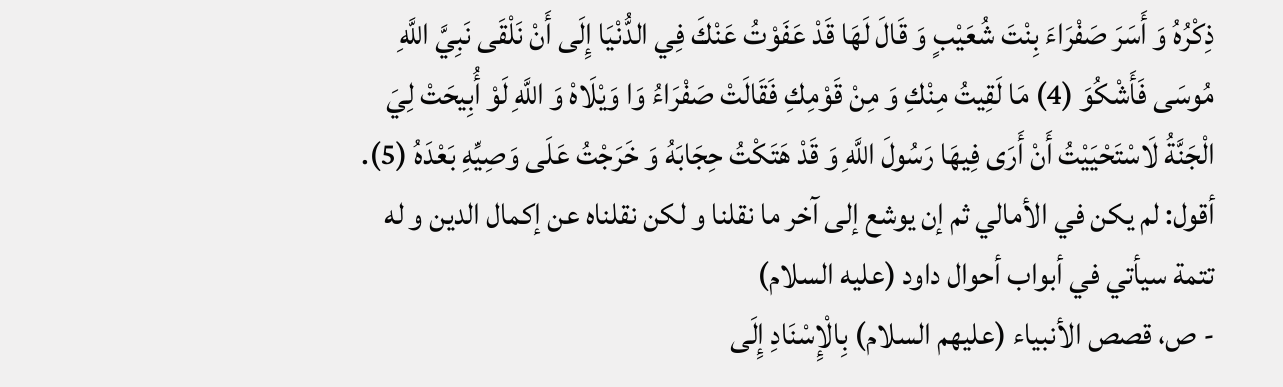ذِكْرُهُ وَ أَسَرَ صَفْرَاءَ بِنْتَ شُعَيْبٍ وَ قَالَ لَهَا قَدْ عَفَوْتُ عَنْكَ فِي الدُّنْيَا إِلَى أَنْ نَلْقَى نَبِيَّ اللَّهِ مُوسَى فَأَشْكُوَ (4) مَا لَقِيتُ مِنْكِ وَ مِنْ قَوْمِكِ فَقَالَتْ صَفْرَاءُ وَا وَيْلَاهْ وَ اللَّهِ لَوْ أُبِيحَتْ لِيَ الْجَنَّةُ لَاسْتَحْيَيْتُ أَنْ أَرَى فِيهَا رَسُولَ اللَّهِ وَ قَدْ هَتَكْتُ حِجَابَهُ وَ خَرَجْتُ عَلَى وَصِيِّهِ بَعْدَهُ (5).
أقول: لم يكن في الأمالي ثم إن يوشع إلى آخر ما نقلنا و لكن نقلناه عن إكمال الدين و له تتمة سيأتي في أبواب أحوال داود (عليه السلام)
- ص، قصص الأنبياء (عليهم السلام) بِالْإِسْنَادِ إِلَى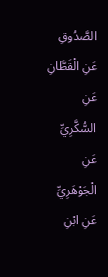الصَّدُوقِ عَنِ الْقَطَّانِ عَنِ السُّكَّرِيِّ عَنِ الْجَوْهَرِيِّ عَنِ ابْنِ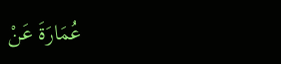عُمَارَةَ عَنْ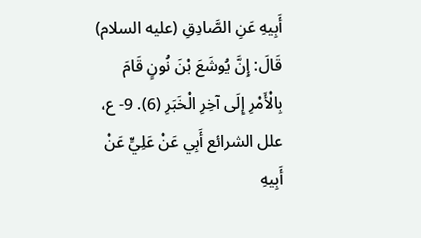أَبِيهِ عَنِ الصَّادِقِ (عليه السلام) قَالَ: إِنَّ يُوشَعَ بْنَ نُونٍ قَامَ بِالْأَمْرِ إِلَى آخِرِ الْخَبَرِ (6). 9- ع، علل الشرائع أَبِي عَنْ عَلِيٍّ عَنْ أَبِيهِ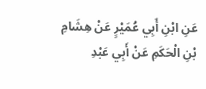عَنِ ابْنِ أَبِي عُمَيْرٍ عَنْ هِشَامِ بْنِ الْحَكَمِ عَنْ أَبِي عَبْدِ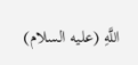اللَّهِ (عليه السلام)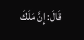قَالَ: إِنَّ مَلَكَ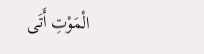الْمَوْتِ أَتَى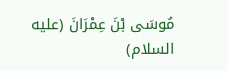مُوسَى بْنَ عِمْرَانَ (عليه السلام)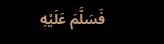فَسَلَّمَ عَلَيْهِ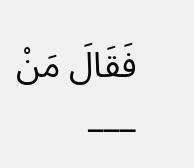فَقَالَ مَنْ
___